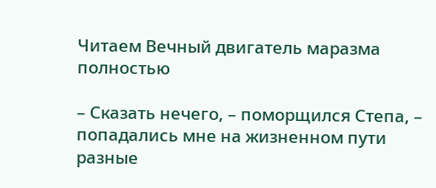Читаем Вечный двигатель маразма полностью

– Сказать нечего, – поморщился Степа, – попадались мне на жизненном пути разные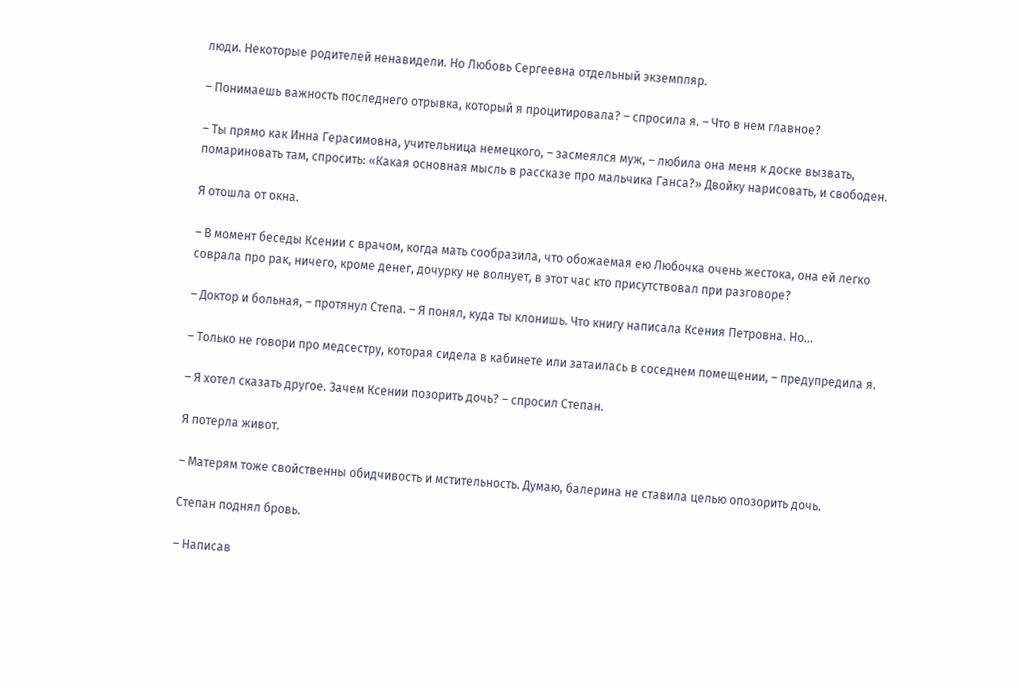люди. Некоторые родителей ненавидели. Но Любовь Сергеевна отдельный экземпляр.

– Понимаешь важность последнего отрывка, который я процитировала? – спросила я. – Что в нем главное?

– Ты прямо как Инна Герасимовна, учительница немецкого, – засмеялся муж, – любила она меня к доске вызвать, помариновать там, спросить: «Какая основная мысль в рассказе про мальчика Ганса?» Двойку нарисовать, и свободен.

Я отошла от окна.

– В момент беседы Ксении с врачом, когда мать сообразила, что обожаемая ею Любочка очень жестока, она ей легко соврала про рак, ничего, кроме денег, дочурку не волнует, в этот час кто присутствовал при разговоре?

– Доктор и больная, – протянул Степа. – Я понял, куда ты клонишь. Что книгу написала Ксения Петровна. Но…

– Только не говори про медсестру, которая сидела в кабинете или затаилась в соседнем помещении, – предупредила я.

– Я хотел сказать другое. Зачем Ксении позорить дочь? – спросил Степан.

Я потерла живот.

– Матерям тоже свойственны обидчивость и мстительность. Думаю, балерина не ставила целью опозорить дочь.

Степан поднял бровь.

– Написав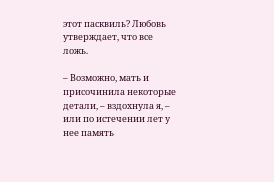этот пасквиль? Любовь утверждает, что все ложь.

– Возможно, мать и присочинила некоторые детали, – вздохнула я, – или по истечении лет у нее память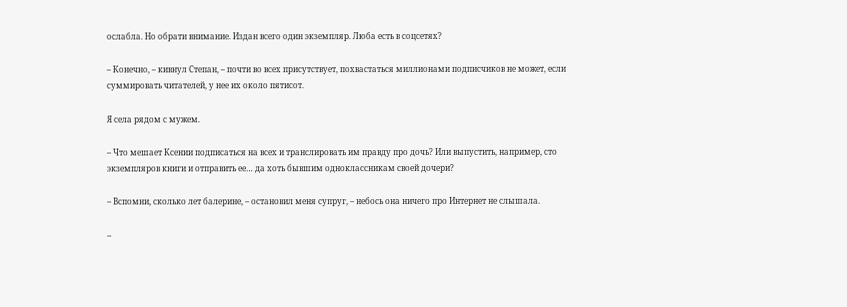ослабла. Но обрати внимание. Издан всего один экземпляр. Люба есть в соцсетях?

– Конечно, – кивнул Степан, – почти во всех присутствует, похвастаться миллионами подписчиков не может, если суммировать читателей, у нее их около пятисот.

Я села рядом с мужем.

– Что мешает Ксении подписаться на всех и транслировать им правду про дочь? Или выпустить, например, сто экземпляров книги и отправить ее… да хоть бывшим одноклассникам своей дочери?

– Вспомни, сколько лет балерине, – остановил меня супруг, – небось она ничего про Интернет не слышала.

–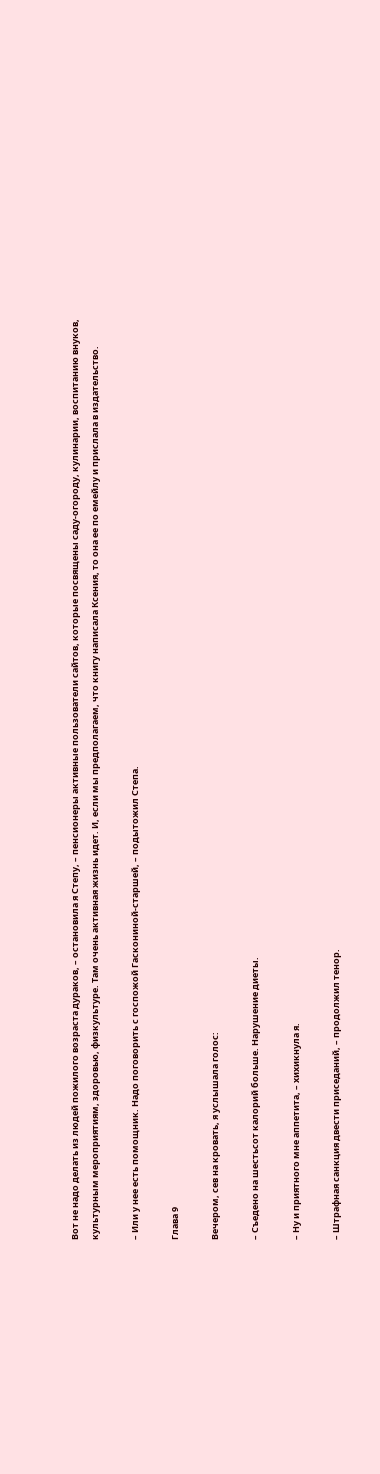Вот не надо делать из людей пожилого возраста дураков, – остановила я Степу, – пенсионеры активные пользователи сайтов, которые посвящены саду-огороду, кулинарии, воспитанию внуков, культурным мероприятиям, здоровью, физкультуре. Там очень активная жизнь идет. И, если мы предполагаем, что книгу написала Ксения, то она ее по емейлу и прислала в издательство.

– Или у нее есть помощник. Надо поговорить с госпожой Гаскониной-старшей, – подытожил Степа.

Глава 9

Вечером, сев на кровать, я услышала голос:

– Съедено на шестьсот калорий больше. Нарушение диеты.

– Ну и приятного мне аппетита, – хихикнула я.

– Штрафная санкция двести приседаний, – продолжил тенор.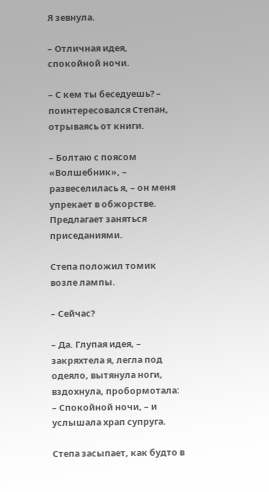Я зевнула.

– Отличная идея, спокойной ночи.

– С кем ты беседуешь? – поинтересовался Степан, отрываясь от книги.

– Болтаю с поясом «Волшебник», – развеселилась я, – он меня упрекает в обжорстве. Предлагает заняться приседаниями.

Степа положил томик возле лампы.

– Сейчас?

– Да. Глупая идея, – закряхтела я, легла под одеяло, вытянула ноги, вздохнула, пробормотала: – Спокойной ночи, – и услышала храп супруга.

Степа засыпает, как будто в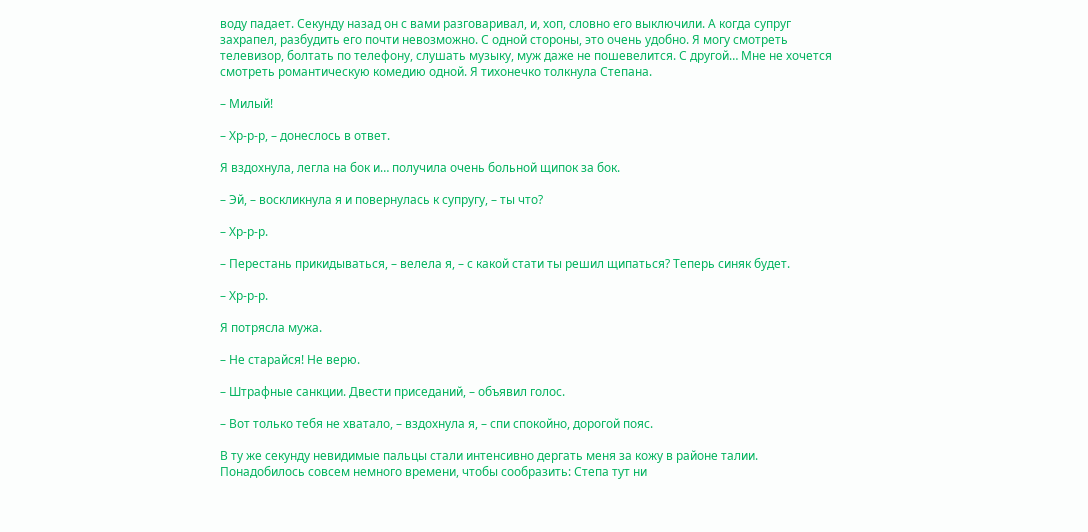воду падает. Секунду назад он с вами разговаривал, и, хоп, словно его выключили. А когда супруг захрапел, разбудить его почти невозможно. С одной стороны, это очень удобно. Я могу смотреть телевизор, болтать по телефону, слушать музыку, муж даже не пошевелится. С другой… Мне не хочется смотреть романтическую комедию одной. Я тихонечко толкнула Степана.

– Милый!

– Хр-р-р, – донеслось в ответ.

Я вздохнула, легла на бок и… получила очень больной щипок за бок.

– Эй, – воскликнула я и повернулась к супругу, – ты что?

– Хр-р-р.

– Перестань прикидываться, – велела я, – с какой стати ты решил щипаться? Теперь синяк будет.

– Хр-р-р.

Я потрясла мужа.

– Не старайся! Не верю.

– Штрафные санкции. Двести приседаний, – объявил голос.

– Вот только тебя не хватало, – вздохнула я, – спи спокойно, дорогой пояс.

В ту же секунду невидимые пальцы стали интенсивно дергать меня за кожу в районе талии. Понадобилось совсем немного времени, чтобы сообразить: Степа тут ни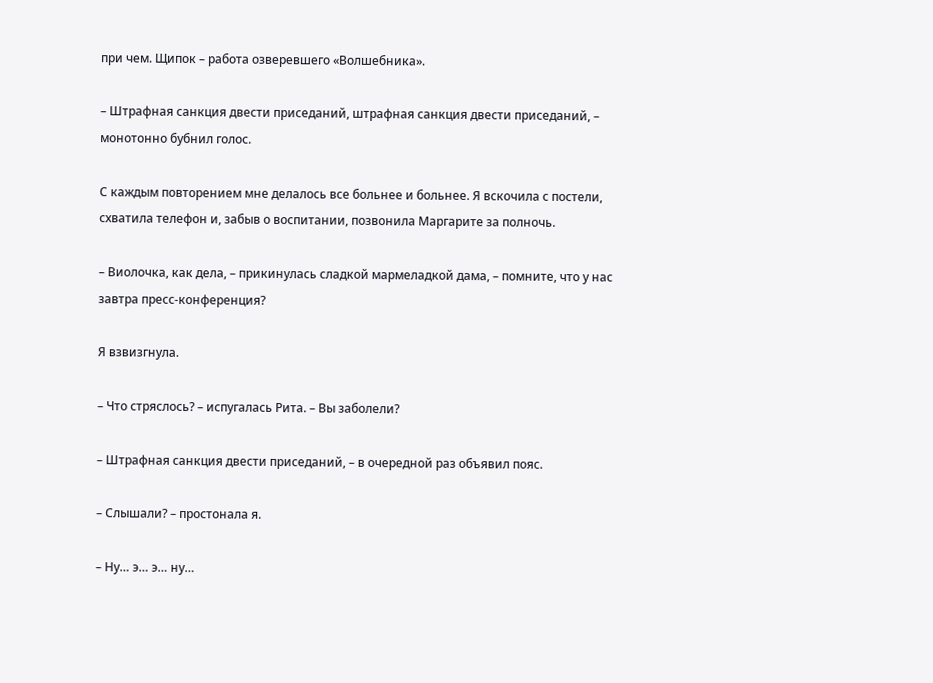при чем. Щипок – работа озверевшего «Волшебника».

– Штрафная санкция двести приседаний, штрафная санкция двести приседаний, – монотонно бубнил голос.

С каждым повторением мне делалось все больнее и больнее. Я вскочила с постели, схватила телефон и, забыв о воспитании, позвонила Маргарите за полночь.

– Виолочка, как дела, – прикинулась сладкой мармеладкой дама, – помните, что у нас завтра пресс-конференция?

Я взвизгнула.

– Что стряслось? – испугалась Рита. – Вы заболели?

– Штрафная санкция двести приседаний, – в очередной раз объявил пояс.

– Слышали? – простонала я.

– Ну… э… э… ну…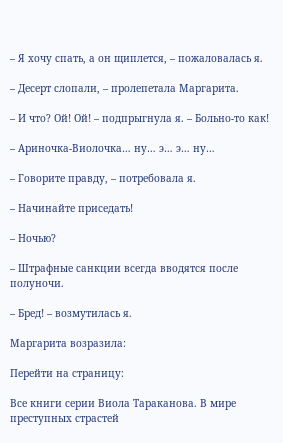– Я хочу спать, а он щиплется, – пожаловалась я.

– Десерт слопали, – пролепетала Маргарита.

– И что? Ой! Ой! – подпрыгнула я. – Больно-то как!

– Ариночка-Виолочка… ну… э… э… ну…

– Говорите правду, – потребовала я.

– Начинайте приседать!

– Ночью?

– Штрафные санкции всегда вводятся после полуночи.

– Бред! – возмутилась я.

Маргарита возразила:

Перейти на страницу:

Все книги серии Виола Тараканова. В мире преступных страстей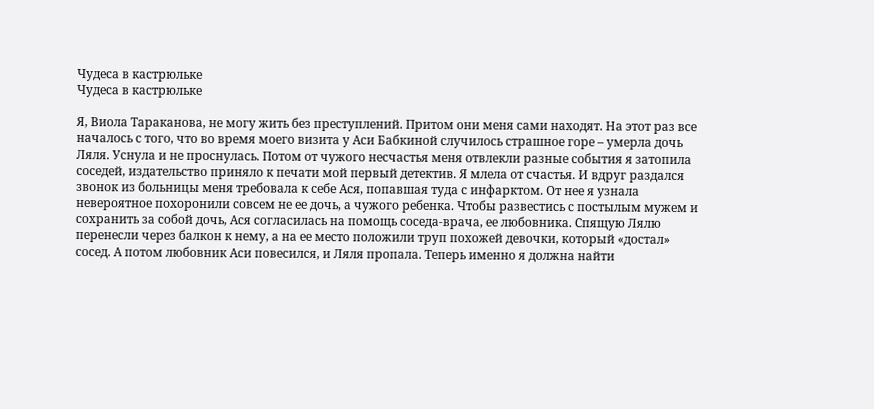Чудеса в кастрюльке
Чудеса в кастрюльке

Я, Виола Тараканова, не могу жить без преступлений. Притом они меня сами находят. На этот раз все началось с того, что во время моего визита у Аси Бабкиной случилось страшное горе – умерла дочь Ляля. Уснула и не проснулась. Потом от чужого несчастья меня отвлекли разные события я затопила соседей, издательство приняло к печати мой первый детектив. Я млела от счастья. И вдруг раздался звонок из больницы меня требовала к себе Ася, попавшая туда с инфарктом. От нее я узнала невероятное похоронили совсем не ее дочь, а чужого ребенка. Чтобы развестись с постылым мужем и сохранить за собой дочь, Ася согласилась на помощь соседа-врача, ее любовника. Спящую Лялю перенесли через балкон к нему, а на ее место положили труп похожей девочки, который «достал» сосед. А потом любовник Аси повесился, и Ляля пропала. Теперь именно я должна найти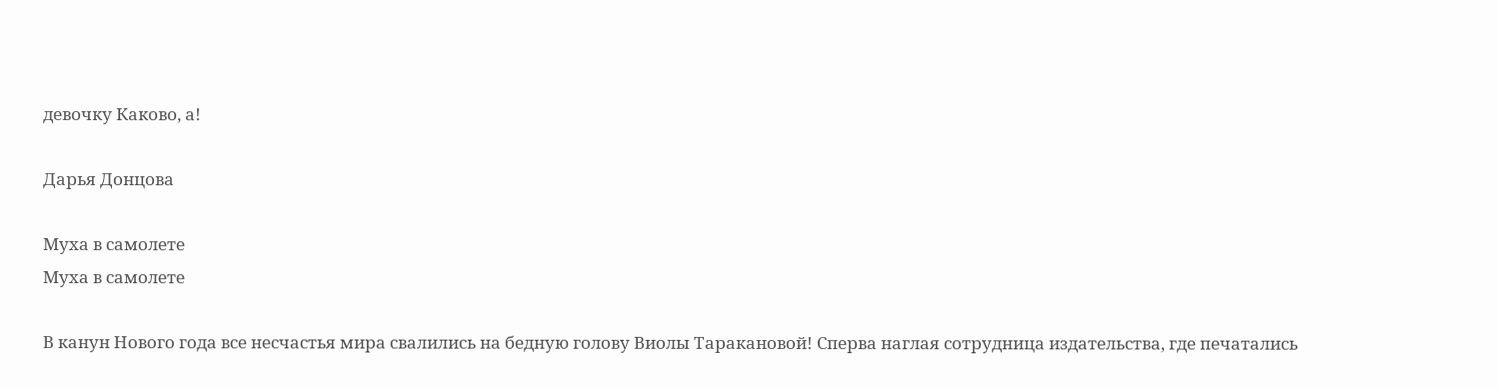девочку Каково, а!

Дарья Донцова

Муха в самолете
Муха в самолете

В канун Нового года все несчастья мира свалились на бедную голову Виолы Таракановой! Сперва наглая сотрудница издательства, где печатались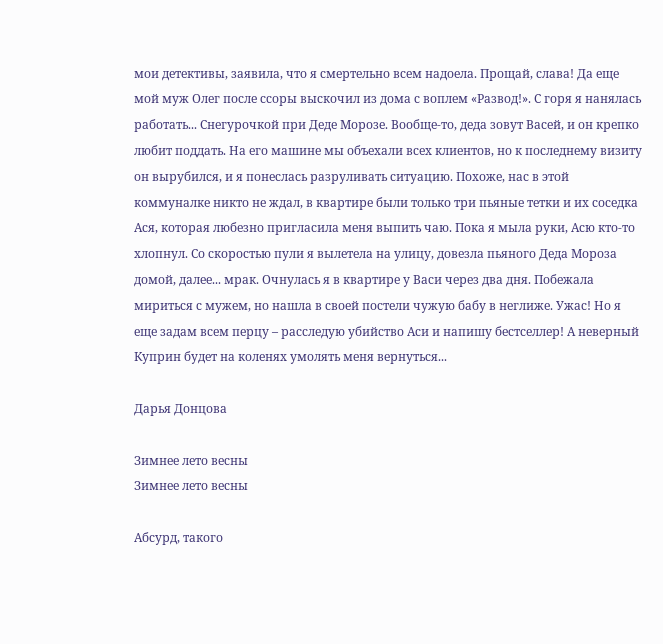мои детективы, заявила, что я смертельно всем надоела. Прощай, слава! Да еще мой муж Олег после ссоры выскочил из дома с воплем «Развод!». С горя я нанялась работать... Снегурочкой при Деде Морозе. Вообще-то, деда зовут Васей, и он крепко любит поддать. На его машине мы объехали всех клиентов, но к последнему визиту он вырубился, и я понеслась разруливать ситуацию. Похоже, нас в этой коммуналке никто не ждал, в квартире были только три пьяные тетки и их соседка Ася, которая любезно пригласила меня выпить чаю. Пока я мыла руки, Асю кто-то хлопнул. Со скоростью пули я вылетела на улицу, довезла пьяного Деда Мороза домой, далее... мрак. Очнулась я в квартире у Васи через два дня. Побежала мириться с мужем, но нашла в своей постели чужую бабу в неглиже. Ужас! Но я еще задам всем перцу – расследую убийство Аси и напишу бестселлер! А неверный Куприн будет на коленях умолять меня вернуться...

Дарья Донцова

Зимнее лето весны
Зимнее лето весны

Абсурд, такого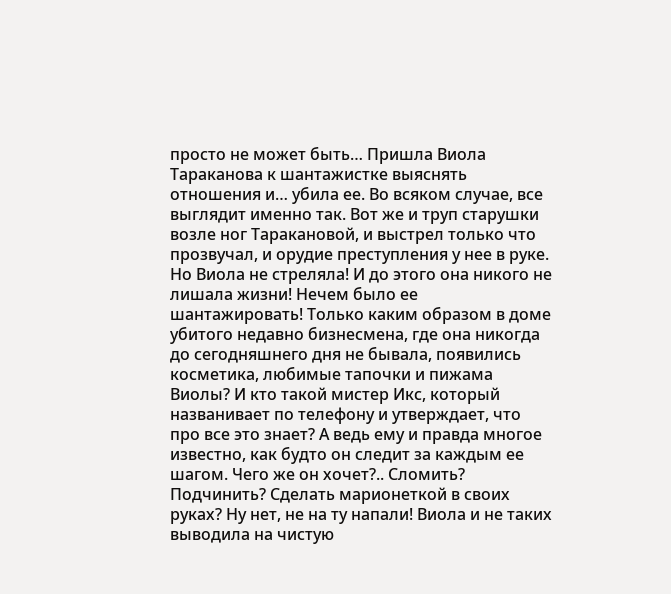просто не может быть… Пришла Виола Тараканова к шантажистке выяснять отношения и… убила ее. Во всяком случае, все выглядит именно так. Вот же и труп старушки возле ног Таракановой, и выстрел только что прозвучал, и орудие преступления у нее в руке. Но Виола не стреляла! И до этого она никого не лишала жизни! Нечем было ее шантажировать! Только каким образом в доме убитого недавно бизнесмена, где она никогда до сегодняшнего дня не бывала, появились косметика, любимые тапочки и пижама Виолы? И кто такой мистер Икс, который названивает по телефону и утверждает, что про все это знает? А ведь ему и правда многое известно, как будто он следит за каждым ее шагом. Чего же он хочет?.. Сломить? Подчинить? Сделать марионеткой в своих руках? Ну нет, не на ту напали! Виола и не таких выводила на чистую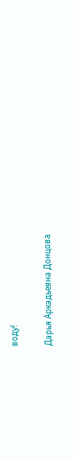воду!

Дарья Аркадьевна Донцова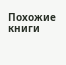Похожие книги